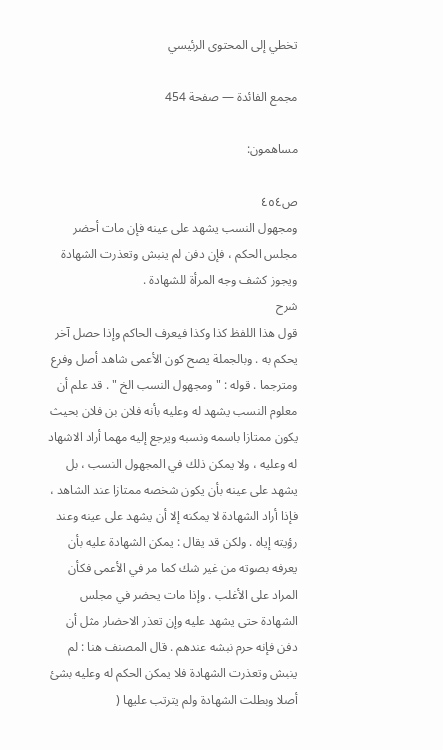تخطي إلى المحتوى الرئيسي

مجمع الفائدة — صفحة 454

مساهمون:

ص٤٥٤
ومجهول النسب يشهد على عينه فإن مات أحضر مجلس الحكم ، فإن دفن لم ينبش وتعذرت الشهادة ويجوز كشف وجه المرأة للشهادة .
شرح
قول هذا اللفظ كذا وكذا فيعرف الحاكم وإذا حصل آخر يحكم به . وبالجملة يصح كون الأعمى شاهد أصل وفرع ومترجما . قوله : " ومجهول النسب الخ " . قد علم أن معلوم النسب يشهد له وعليه بأنه فلان بن فلان بحيث يكون ممتازا باسمه ونسبه ويرجع إليه مهما أراد الاشهاد له وعليه ، ولا يمكن ذلك في المجهول النسب ، بل يشهد على عينه بأن يكون شخصه ممتازا عند الشاهد ، فإذا أراد الشهادة لا يمكنه إلا أن يشهد على عينه وعند رؤيته إياه . ولكن قد يقال : يمكن الشهادة عليه بأن يعرفه بصوته من غير شك كما مر في الأعمى فكأن المراد على الأغلب . وإذا مات يحضر في مجلس الشهادة حتى يشهد عليه وإن تعذر الاحضار مثل أن دفن فإنه حرم نبشه عندهم . قال المصنف هنا : لم ينبش وتعذرت الشهادة فلا يمكن الحكم له وعليه بشئ أصلا وبطلت الشهادة ولم يترتب عليها (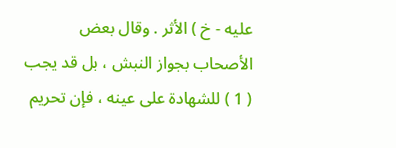عليه - خ ) الأثر . وقال بعض الأصحاب بجواز النبش ، بل قد يجب ( 1 ) للشهادة على عينه ، فإن تحريم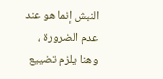النبش إنما هو عند عدم الضرورة ، وهنا يلزم تضييع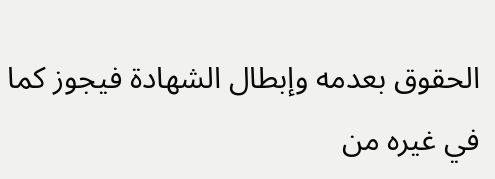الحقوق بعدمه وإبطال الشهادة فيجوز كما في غيره من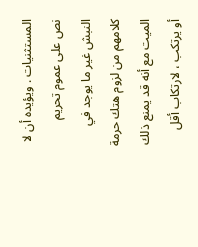المستثنيات . ويؤيده أن لا نص على عموم تحريم النبش غير ما يوجد في كلامهم من لزوم هتك حرمة الميت مع أنه قد يمنع ذلك أو يرتكب ، لارتكاب أقل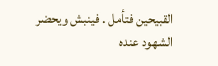القبيحين فتأمل . فينبش ويحضر الشهود عنده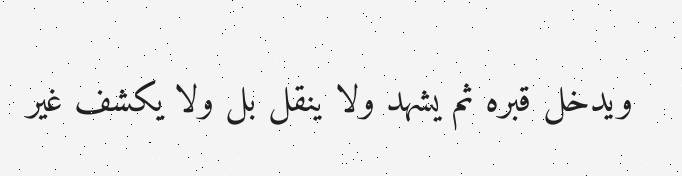ويدخل قبره ثم يشهد ولا ينقل بل ولا يكشف غير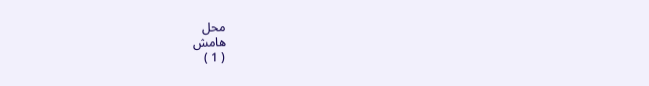محل
هامش
( 1 )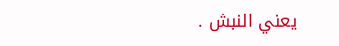يعني النبش .